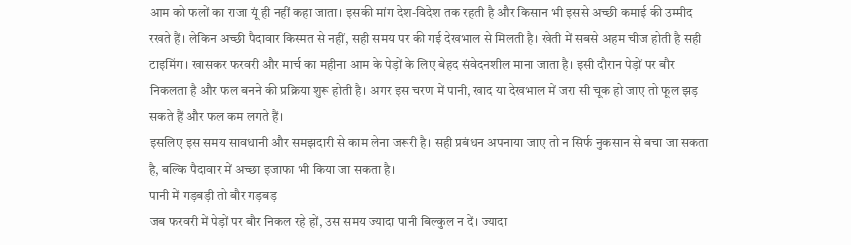आम को फलों का राजा यूं ही नहीं कहा जाता। इसकी मांग देश-विदेश तक रहती है और किसान भी इससे अच्छी कमाई की उम्मीद रखते हैं। लेकिन अच्छी पैदावार किस्मत से नहीं, सही समय पर की गई देखभाल से मिलती है। खेती में सबसे अहम चीज होती है सही टाइमिंग। खासकर फरवरी और मार्च का महीना आम के पेड़ों के लिए बेहद संवेदनशील माना जाता है। इसी दौरान पेड़ों पर बौर निकलता है और फल बनने की प्रक्रिया शुरू होती है। अगर इस चरण में पानी, खाद या देखभाल में जरा सी चूक हो जाए तो फूल झड़ सकते हैं और फल कम लगते हैं।
इसलिए इस समय सावधानी और समझदारी से काम लेना जरूरी है। सही प्रबंधन अपनाया जाए तो न सिर्फ नुकसान से बचा जा सकता है, बल्कि पैदावार में अच्छा इजाफा भी किया जा सकता है।
पानी में गड़बड़ी तो बौर गड़बड़
जब फरवरी में पेड़ों पर बौर निकल रहे हों, उस समय ज्यादा पानी बिल्कुल न दें। ज्यादा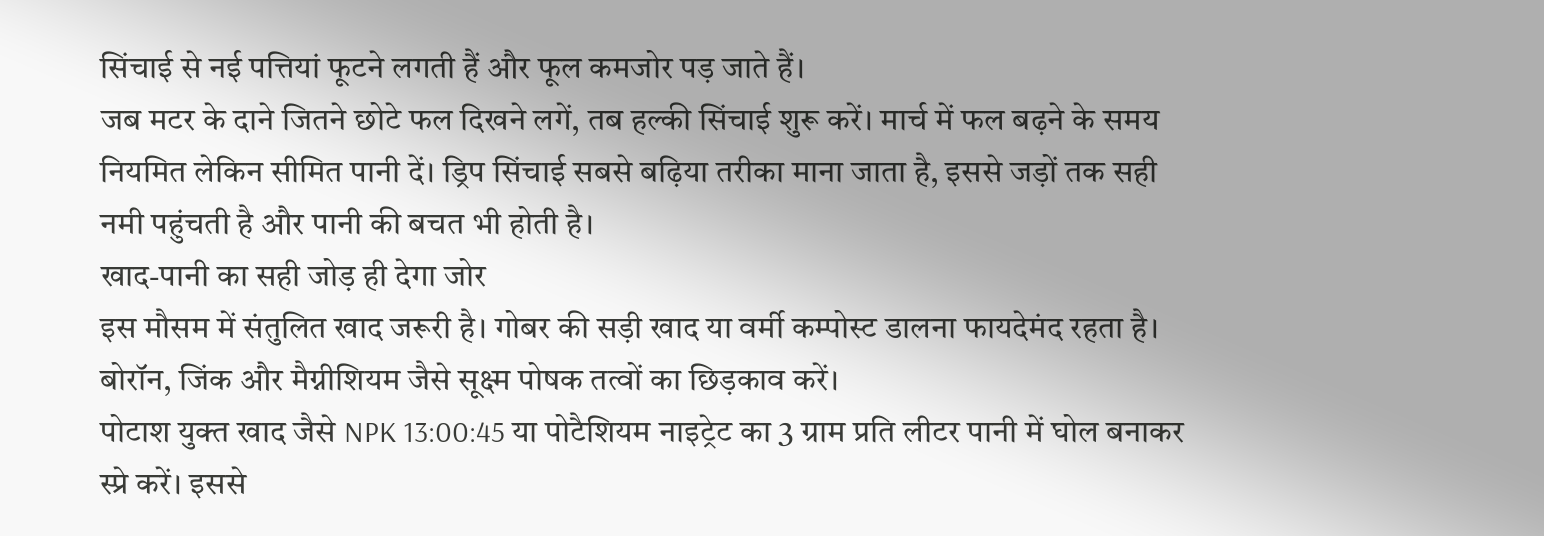सिंचाई से नई पत्तियां फूटने लगती हैं और फूल कमजोर पड़ जाते हैं।
जब मटर के दाने जितने छोटे फल दिखने लगें, तब हल्की सिंचाई शुरू करें। मार्च में फल बढ़ने के समय नियमित लेकिन सीमित पानी दें। ड्रिप सिंचाई सबसे बढ़िया तरीका माना जाता है, इससे जड़ों तक सही नमी पहुंचती है और पानी की बचत भी होती है।
खाद-पानी का सही जोड़ ही देगा जोर
इस मौसम में संतुलित खाद जरूरी है। गोबर की सड़ी खाद या वर्मी कम्पोस्ट डालना फायदेमंद रहता है।
बोरॉन, जिंक और मैग्नीशियम जैसे सूक्ष्म पोषक तत्वों का छिड़काव करें।
पोटाश युक्त खाद जैसे NPK 13:00:45 या पोटैशियम नाइट्रेट का 3 ग्राम प्रति लीटर पानी में घोल बनाकर स्प्रे करें। इससे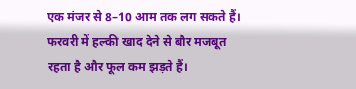एक मंजर से 8–10 आम तक लग सकते हैं। फरवरी में हल्की खाद देने से बौर मजबूत रहता है और फूल कम झड़ते हैं।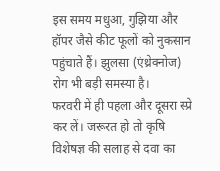इस समय मधुआ, गुझिया और हॉपर जैसे कीट फूलों को नुकसान पहुंचाते हैं। झुलसा (एंथ्रेक्नोज) रोग भी बड़ी समस्या है।
फरवरी में ही पहला और दूसरा स्प्रे कर लें। जरूरत हो तो कृषि विशेषज्ञ की सलाह से दवा का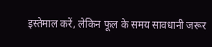इस्तेमाल करें, लेकिन फूल के समय सावधानी जरूर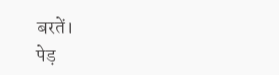बरतें।
पेड़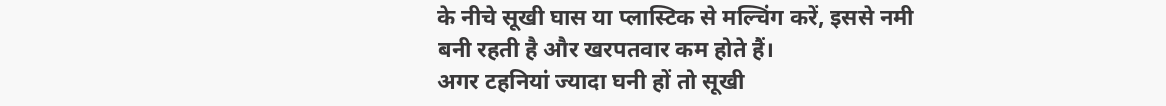के नीचे सूखी घास या प्लास्टिक से मल्चिंग करें, इससे नमी बनी रहती है और खरपतवार कम होते हैं।
अगर टहनियां ज्यादा घनी हों तो सूखी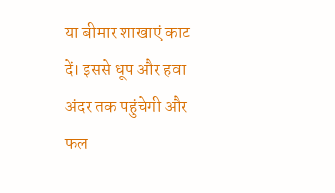या बीमार शाखाएं काट दें। इससे धूप और हवा अंदर तक पहुंचेगी और फल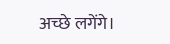अच्छे लगेंगे।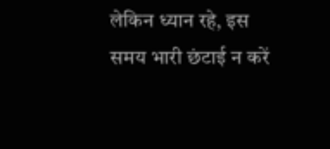लेकिन ध्यान रहे, इस समय भारी छंटाई न करें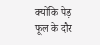क्योंकि पेड़ फूल के दौर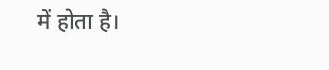में होता है।